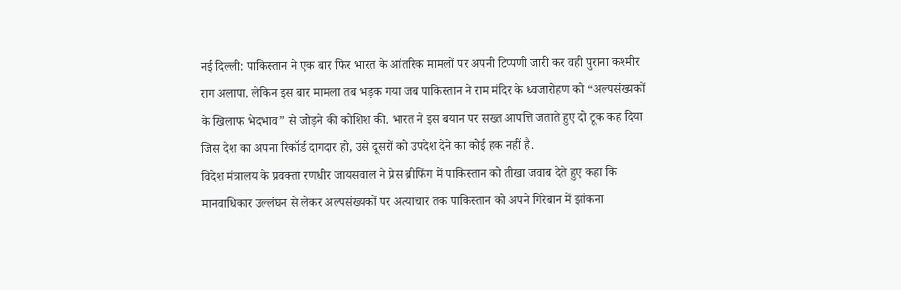नई दिल्ली: पाकिस्तान ने एक बार फिर भारत के आंतरिक मामलों पर अपनी टिप्पणी जारी कर वही पुराना कश्मीर राग अलापा. लेकिन इस बार मामला तब भड़क गया जब पाकिस्तान ने राम मंदिर के ध्वजारोहण को “अल्पसंख्यकों के खिलाफ भेदभाव” से जोड़ने की कोशिश की. भारत ने इस बयान पर सख्त आपत्ति जताते हुए दो टूक कह दिया जिस देश का अपना रिकॉर्ड दागदार हो, उसे दूसरों को उपदेश देने का कोई हक नहीं है.
विदेश मंत्रालय के प्रवक्ता रणधीर जायसवाल ने प्रेस ब्रीफिंग में पाकिस्तान को तीखा जवाब देते हुए कहा कि मानवाधिकार उल्लंघन से लेकर अल्पसंख्यकों पर अत्याचार तक पाकिस्तान को अपने गिरेबान में झांकना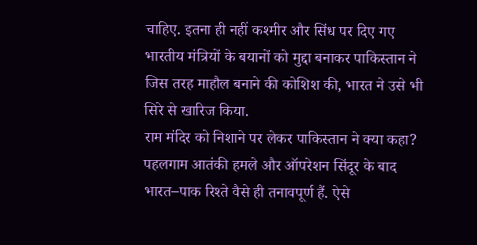चाहिए. इतना ही नहीं कश्मीर और सिंध पर दिए गए भारतीय मंत्रियों के बयानों को मुद्दा बनाकर पाकिस्तान ने जिस तरह माहौल बनाने की कोशिश की, भारत ने उसे भी सिरे से खारिज किया.
राम मंदिर को निशाने पर लेकर पाकिस्तान ने क्या कहा?
पहलगाम आतंकी हमले और ऑपरेशन सिंदूर के बाद भारत–पाक रिश्ते वैसे ही तनावपूर्ण हैं. ऐसे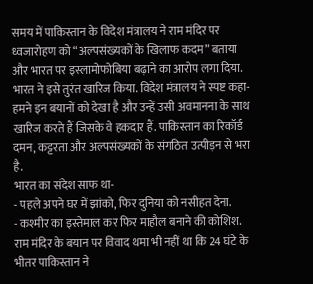समय में पाकिस्तान के विदेश मंत्रालय ने राम मंदिर पर ध्वजारोहण को “अल्पसंख्यकों के खिलाफ कदम” बताया और भारत पर इस्लामोफोबिया बढ़ाने का आरोप लगा दिया. भारत ने इसे तुरंत खारिज किया. विदेश मंत्रालय ने स्पष्ट कहा-
हमने इन बयानों को देखा है और उन्हें उसी अवमानना के साथ खारिज करते हैं जिसके वे हकदार हैं. पाकिस्तान का रिकॉर्ड दमन, कट्टरता और अल्पसंख्यकों के संगठित उत्पीड़न से भरा है.
भारत का संदेश साफ था-
- पहले अपने घर में झांको, फिर दुनिया को नसीहत देना.
- कश्मीर का इस्तेमाल कर फिर माहौल बनाने की कोशिश.
राम मंदिर के बयान पर विवाद थमा भी नहीं था कि 24 घंटे के भीतर पाकिस्तान ने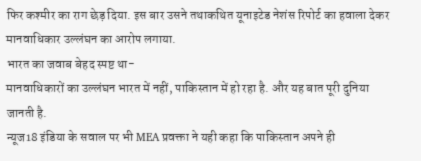फिर कश्मीर का राग छेड़ दिया. इस बार उसने तथाकथित यूनाइटेड नेशंस रिपोर्ट का हवाला देकर मानवाधिकार उल्लंघन का आरोप लगाया.
भारत का जवाब बेहद स्पष्ट था-
मानवाधिकारों का उल्लंघन भारत में नहीं, पाकिस्तान में हो रहा है. और यह बात पूरी दुनिया जानती है.
न्यूज18 इंडिया के सवाल पर भी MEA प्रवक्ता ने यही कहा कि पाकिस्तान अपने ही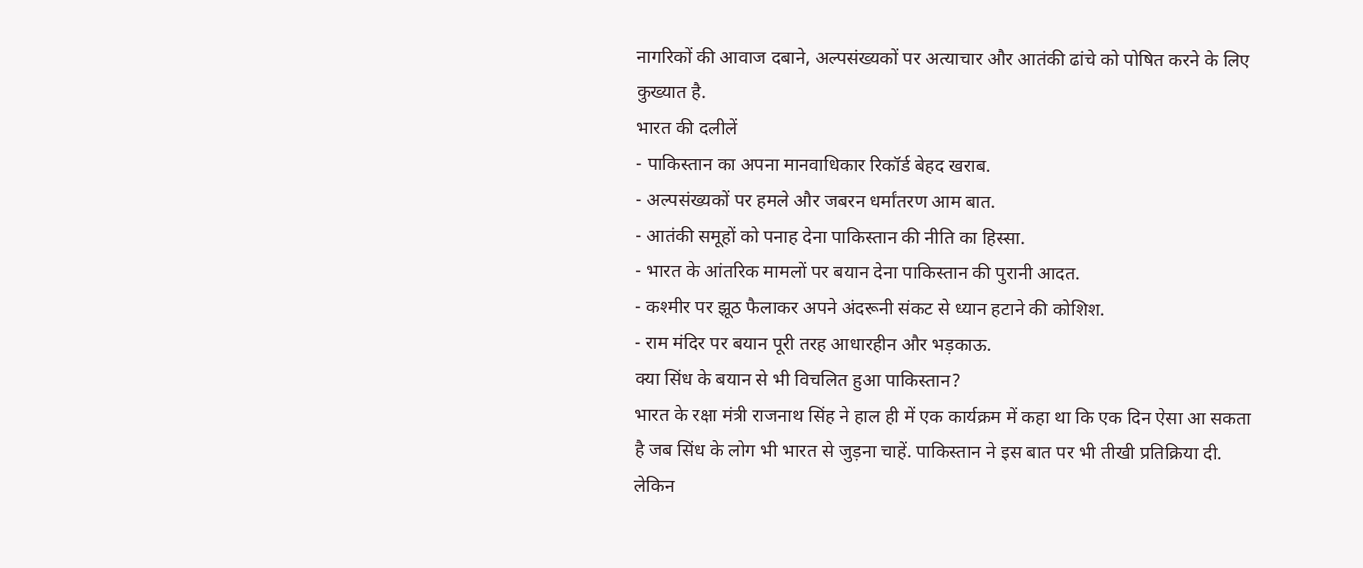नागरिकों की आवाज दबाने, अल्पसंख्यकों पर अत्याचार और आतंकी ढांचे को पोषित करने के लिए कुख्यात है.
भारत की दलीलें
- पाकिस्तान का अपना मानवाधिकार रिकॉर्ड बेहद खराब.
- अल्पसंख्यकों पर हमले और जबरन धर्मांतरण आम बात.
- आतंकी समूहों को पनाह देना पाकिस्तान की नीति का हिस्सा.
- भारत के आंतरिक मामलों पर बयान देना पाकिस्तान की पुरानी आदत.
- कश्मीर पर झूठ फैलाकर अपने अंदरूनी संकट से ध्यान हटाने की कोशिश.
- राम मंदिर पर बयान पूरी तरह आधारहीन और भड़काऊ.
क्या सिंध के बयान से भी विचलित हुआ पाकिस्तान?
भारत के रक्षा मंत्री राजनाथ सिंह ने हाल ही में एक कार्यक्रम में कहा था कि एक दिन ऐसा आ सकता है जब सिंध के लोग भी भारत से जुड़ना चाहें. पाकिस्तान ने इस बात पर भी तीखी प्रतिक्रिया दी. लेकिन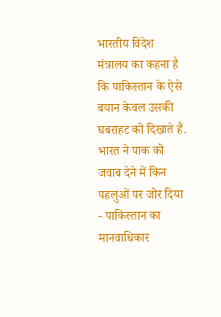भारतीय विदेश मंत्रालय का कहना है कि पाकिस्तान के ऐसे बयान केवल उसकी घबराहट को दिखाते हैं.
भारत ने पाक को जवाब देने में किन पहलुओं पर जोर दिया
- पाकिस्तान का मानवाधिकार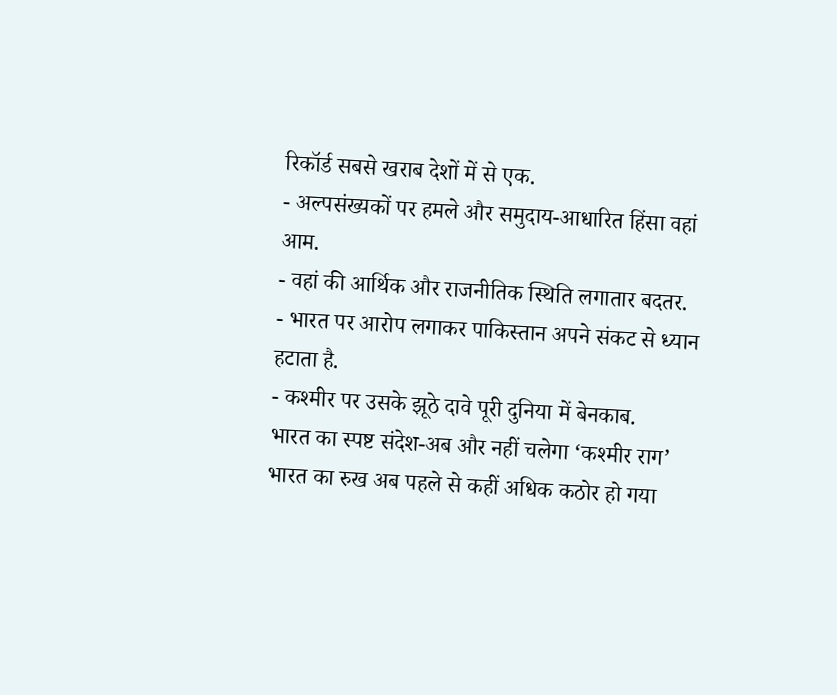रिकॉर्ड सबसे खराब देशों में से एक.
- अल्पसंख्यकों पर हमले और समुदाय-आधारित हिंसा वहां आम.
- वहां की आर्थिक और राजनीतिक स्थिति लगातार बदतर.
- भारत पर आरोप लगाकर पाकिस्तान अपने संकट से ध्यान हटाता है.
- कश्मीर पर उसके झूठे दावे पूरी दुनिया में बेनकाब.
भारत का स्पष्ट संदेश-अब और नहीं चलेगा ‘कश्मीर राग’
भारत का रुख अब पहले से कहीं अधिक कठोर हो गया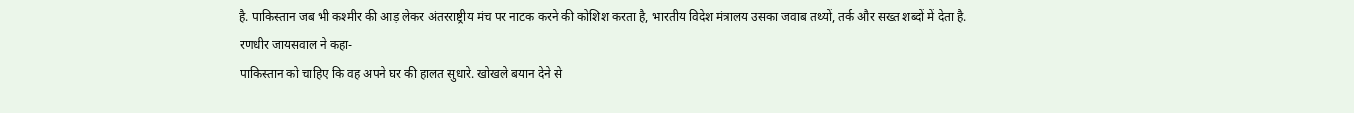है. पाकिस्तान जब भी कश्मीर की आड़ लेकर अंतरराष्ट्रीय मंच पर नाटक करने की कोशिश करता है, भारतीय विदेश मंत्रालय उसका जवाब तथ्यों, तर्क और सख्त शब्दों में देता है.
रणधीर जायसवाल ने कहा-
पाकिस्तान को चाहिए कि वह अपने घर की हालत सुधारे. खोखले बयान देने से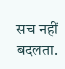सच नहीं बदलता.